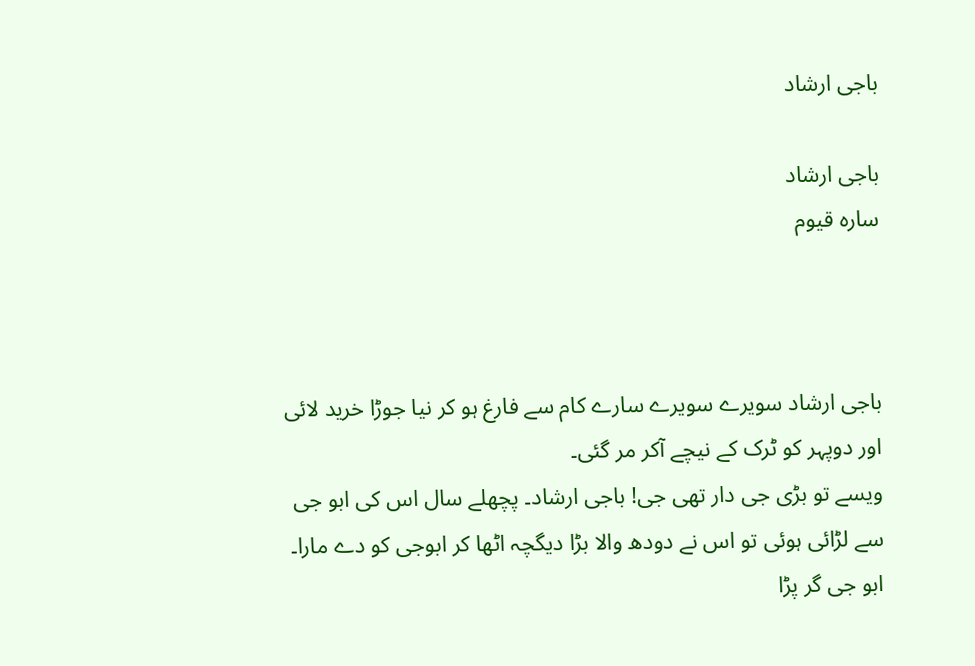باجی ارشاد

باجی ارشاد
سارہ قیوم



باجی ارشاد سویرے سویرے سارے کام سے فارغ ہو کر نیا جوڑا خرید لائی اور دوپہر کو ٹرک کے نیچے آکر مر گئی۔
ویسے تو بڑی جی دار تھی جی! باجی ارشاد۔ پچھلے سال اس کی ابو جی سے لڑائی ہوئی تو اس نے دودھ والا بڑا دیگچہ اٹھا کر ابوجی کو دے مارا۔ ابو جی گر پڑا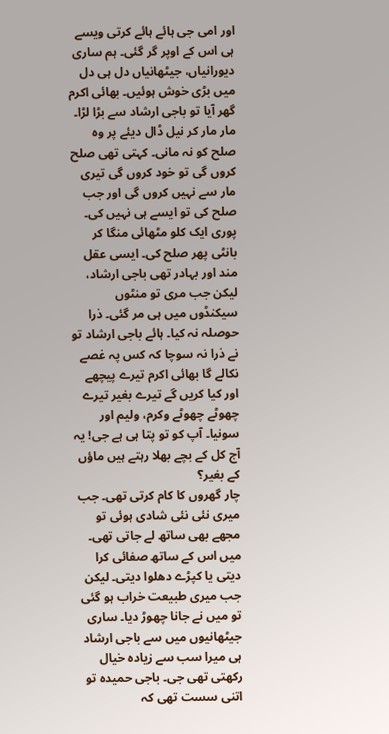اور امی جی ہائے ہائے کرتی ویسے ہی اس کے اوپر گر گئی۔ ہم ساری دیورانیاں، جیٹھانیاں دل ہی دل میں بڑی خوش ہوئیں۔ بھائی اکرم گھر آیا تو باجی ارشاد سے بڑا لڑا۔ مار مار کر نیل ڈال دیئے پر وہ صلح کو نہ مانی۔ کہتی تھی صلح کروں گی تو خود کروں گی تیری مار سے نہیں کروں گی اور جب صلح کی تو ایسے ہی نہیں کی۔ پوری ایک کلو مٹھائی منگا کر بانٹی پھر صلح کی۔ ایسی عقل مند اور بہادر تھی باجی ارشاد، لیکن جب مری تو منٹوں سیکنڈوں میں ہی مر گئی۔ ذرا حوصلہ نہ کیا۔ ہائے باجی ارشاد تو نے ذرا نہ سوچا کہ کس پہ غصے نکالے گا بھائی اکرم تیرے پیچھے اور کیا کریں گے تیرے بغیر تیرے چھوٹے چھوٹے وکرم، ولیم اور سونیا۔ آپ کو تو پتا ہی ہے جی! یہ آج کل کے بچے بھلا رہتے ہیں ماؤں کے بغیر؟
چار گھروں کا کام کرتی تھی۔ جب میری نئی نئی شادی ہوئی تو مجھے بھی ساتھ لے جاتی تھی۔ میں اس کے ساتھ صفائی کرا دیتی یا کپڑے دھلوا دیتی۔ لیکن جب میری طبیعت خراب ہو گئی تو میں نے جانا چھوڑ دیا۔ ساری جیٹھانیوں میں سے باجی ارشاد ہی میرا سب سے زیادہ خیال رکھتی تھی جی۔ باجی حمیدہ تو اتنی سست تھی کہ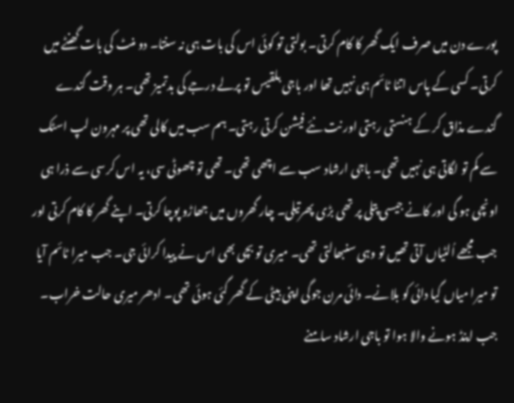پورے دن میں صرف ایک گھر کا کام کرتی۔ بولتی تو کوئی اس کی بات ہی نہ سنتا۔ دو منٹ کی بات گھنٹے میں کرتی۔ کسی کے پاس اتنا ٹائم ہی نہیں تھا اور باجی بلقیس تو پرلے درجے کی بدتمیز تھی۔ ہر وقت گندے گندے مذاق کر کے ہنستی رہتی اور نت نئے فیشن کرتی رہتی۔ ہم سب میں کالی تھی پر مہرون لپ اسٹک سے کم تو لگاتی ہی نہیں تھی۔ باجی ارشاد سب سے اچھی تھی۔ تھی تو چھوٹی سی، یہ اس کرسی سے ذرا ہی اونچی ہو گی اور کانے جیسی پتلی پر تھی بڑی پھرتیلی۔ چار گھروں میں جھاڑو پوچا کرتی۔ اپنے گھر کا کام کرتی اور جب مجھے اُلٹیاں آتی تھیں تو وہی سنبھالتی تھی۔ میری تو بچی بھی اس نے پیدا کرائی جی۔ جب میرا ٹائم آیا تو میرا میاں گیا دائی کو بلانے۔ دائی مرن جوگی اپنی بیٹی کے گھر گئی ہوئی تھی۔ ادھر میری حالت خراب۔ جب اینڈ ہونے والا ہوا تو باجی ارشاد سامنے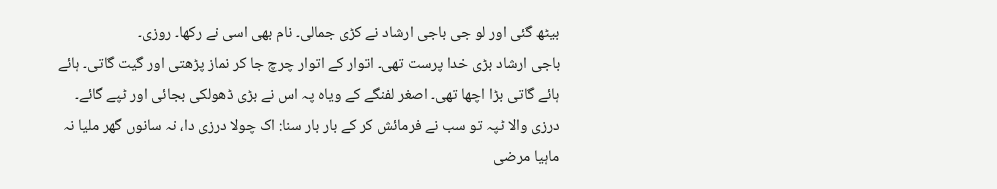بیٹھ گئی اور لو جی باجی ارشاد نے کڑی جمالی۔ نام بھی اسی نے رکھا۔ روزی۔
باجی ارشاد بڑی خدا پرست تھی۔ اتوار کے اتوار چرچ جا کر نماز پڑھتی اور گیت گاتی۔ ہائے ہائے گاتی بڑا اچھا تھی۔ اصغر لفنگے کے ویاہ پہ اس نے بڑی ڈھولکی بجائی اور ٹپے گائے۔ درزی والا ٹپہ تو سب نے فرمائش کر کے بار بار سنا: اک چولا درزی دا، نہ سانوں گھر ملیا نہ ماہیا مرضی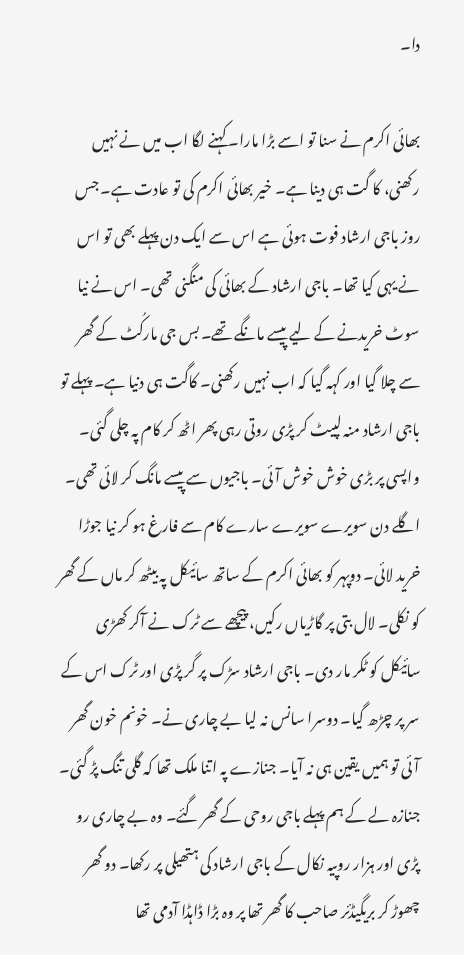دا۔

بھائی اکرم نے سنا تو اسے بڑا مارا۔ کہنے لگا اب میں نے نہیں رکھنی، کا گت ہی دینا ہے۔ خیر بھائی اکرم کی تو عادت ہے۔ جس روز باجی ارشاد فوت ہوئی ہے اس سے ایک دن پہلے بھی تو اس نے یہی کیا تھا۔ باجی ارشاد کے بھائی کی منگنی تھی۔ اس نے نیا سوٹ خریدنے کے لیے پیسے مانگے تھے۔ بس جی مارکُٹ کے گھر سے چلا گیا اور کہہ گیا کہ اب نہیں رکھنی۔ کاگت ہی دنیا ہے۔ پہلے تو باجی ارشاد منہ لپیٹ کر پڑی روتی رہی پھر اٹھ کر کام پہ چلی گئی۔ واپسی پر بڑی خوش خوش آئی۔ باجیوں سے پیسے مانگ کر لائی تھی۔ اگلے دن سویرے سویرے سارے کام سے فارغ ہو کر نیا جوڑا خرید لائی۔ دوپہر کو بھائی اکرم کے ساتھ سائیکل پہ بیٹھ کر ماں کے گھر کو نکلی۔ لال بتی پر گاڑیاں رکیں، پیچھے سے ٹرک نے آکر کھڑی سائیکل کو ٹکر مار دی۔ باجی ارشاد سڑک پر گر پڑی اور ٹرک اس کے سر پر چڑھ گیا۔ دوسرا سانس نہ لیا بے چاری نے۔ خونم خون گھر آئی تو ہمیں یقین ہی نہ آیا۔ جنازے پہ اتنا ملک تھا کہ گلی تنگ پڑ گئی۔ جنازہ لے کے ہم پہلے باجی روحی کے گھر گئے۔ وہ بے چاری رو پڑی اور ہزار روپیہ نکال کے باجی ارشاد کی ہتھیلی پر رکھا۔ دو گھر چھوڑ کر بریگیڈئر صاحب کا گھر تھا پر وہ بڑا ڈاہڈا آدمی تھا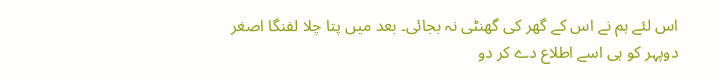اس لئے ہم نے اس کے گھر کی گھنٹی نہ بجائی۔ بعد میں پتا چلا لفنگا اصغر دوپہر کو ہی اسے اطلاع دے کر دو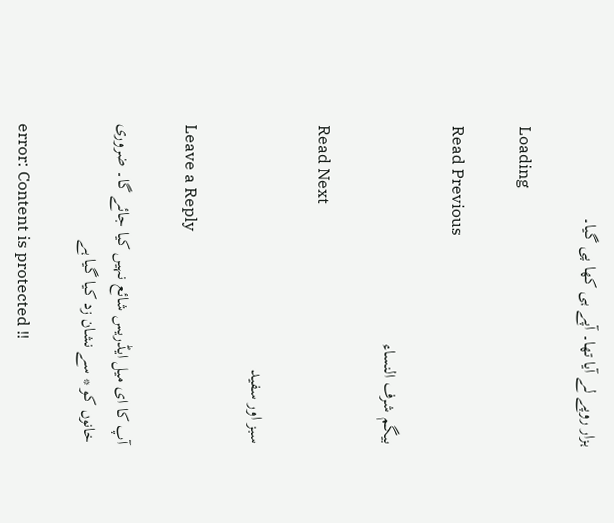ہزار روپے لے آیا تھا۔ آپے ہی کھا پی گیا۔

Loading

Read Previous

بیگم شرف النساء

Read Next

سبز اور سفید

Leave a Reply

آپ کا ای میل ایڈریس شائع نہیں کیا جائے گا۔ ضروری خانوں کو * سے نشان زد کیا گیا ہے

error: Content is protected !!